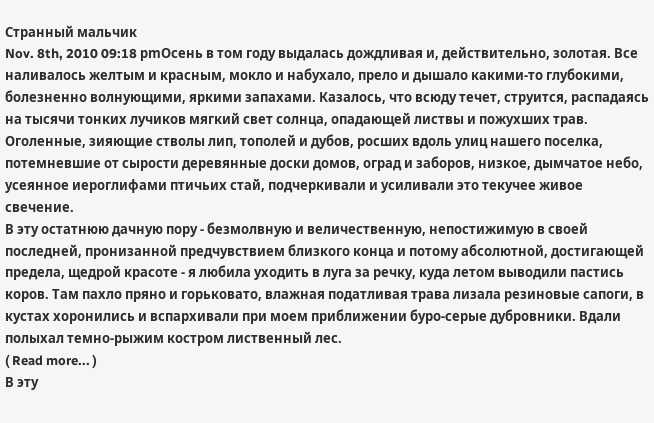Странный мальчик
Nov. 8th, 2010 09:18 pmОсень в том году выдалась дождливая и, действительно, золотая. Все наливалось желтым и красным, мокло и набухало, прело и дышало какими-то глубокими, болезненно волнующими, яркими запахами. Казалось, что всюду течет, струится, распадаясь на тысячи тонких лучиков мягкий свет солнца, опадающей листвы и пожухших трав. Оголенные, зияющие стволы лип, тополей и дубов, росших вдоль улиц нашего поселка, потемневшие от сырости деревянные доски домов, оград и заборов, низкое, дымчатое небо, усеянное иероглифами птичьих стай, подчеркивали и усиливали это текучее живое свечение.
В эту остатнюю дачную пору - безмолвную и величественную, непостижимую в своей последней, пронизанной предчувствием близкого конца и потому абсолютной, достигающей предела, щедрой красоте - я любила уходить в луга за речку, куда летом выводили пастись коров. Там пахло пряно и горьковато, влажная податливая трава лизала резиновые сапоги, в кустах хоронились и вспархивали при моем приближении буро-серые дубровники. Вдали полыхал темно-рыжим костром лиственный лес.
( Read more... )
В эту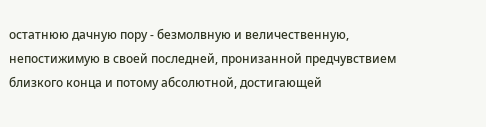остатнюю дачную пору - безмолвную и величественную, непостижимую в своей последней, пронизанной предчувствием близкого конца и потому абсолютной, достигающей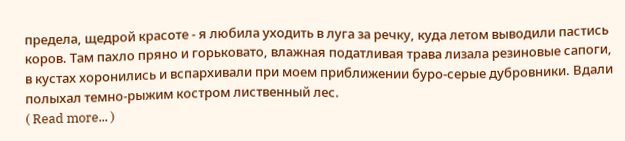предела, щедрой красоте - я любила уходить в луга за речку, куда летом выводили пастись коров. Там пахло пряно и горьковато, влажная податливая трава лизала резиновые сапоги, в кустах хоронились и вспархивали при моем приближении буро-серые дубровники. Вдали полыхал темно-рыжим костром лиственный лес.
( Read more... )